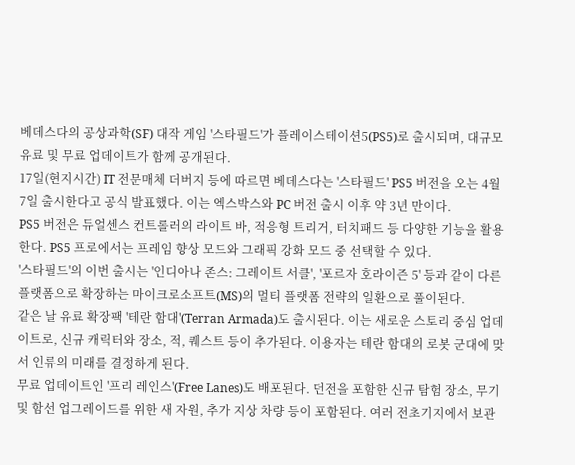베데스다의 공상과학(SF) 대작 게임 '스타필드'가 플레이스테이션5(PS5)로 출시되며, 대규모 유료 및 무료 업데이트가 함께 공개된다.
17일(현지시간) IT 전문매체 더버지 등에 따르면 베데스다는 '스타필드' PS5 버전을 오는 4월 7일 출시한다고 공식 발표했다. 이는 엑스박스와 PC 버전 출시 이후 약 3년 만이다.
PS5 버전은 듀얼센스 컨트롤러의 라이트 바, 적응형 트리거, 터치패드 등 다양한 기능을 활용한다. PS5 프로에서는 프레임 향상 모드와 그래픽 강화 모드 중 선택할 수 있다.
'스타필드'의 이번 출시는 '인디아나 존스: 그레이트 서클', '포르자 호라이즌 5' 등과 같이 다른 플랫폼으로 확장하는 마이크로소프트(MS)의 멀티 플랫폼 전략의 일환으로 풀이된다.
같은 날 유료 확장팩 '테란 함대'(Terran Armada)도 출시된다. 이는 새로운 스토리 중심 업데이트로, 신규 캐릭터와 장소, 적, 퀘스트 등이 추가된다. 이용자는 테란 함대의 로봇 군대에 맞서 인류의 미래를 결정하게 된다.
무료 업데이트인 '프리 레인스'(Free Lanes)도 배포된다. 던전을 포함한 신규 탐험 장소, 무기 및 함선 업그레이드를 위한 새 자원, 추가 지상 차량 등이 포함된다. 여러 전초기지에서 보관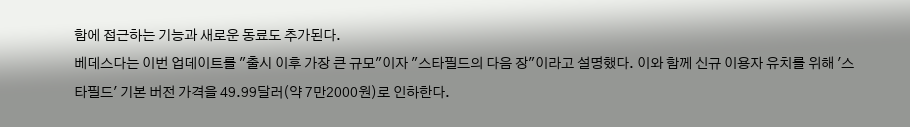함에 접근하는 기능과 새로운 동료도 추가된다.
베데스다는 이번 업데이트를 "출시 이후 가장 큰 규모"이자 "스타필드의 다음 장"이라고 설명했다. 이와 함께 신규 이용자 유치를 위해 '스타필드' 기본 버전 가격을 49.99달러(약 7만2000원)로 인하한다.